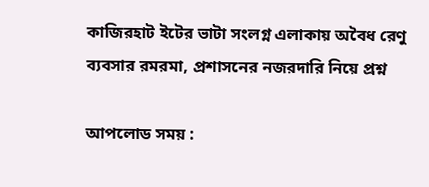কাজিরহাট ইটের ভাটা সংলগ্ন এলাকায় অবৈধ রেণু ব্যবসার রমরমা, প্রশাসনের নজরদারি নিয়ে প্রশ্ন

আপলোড সময় :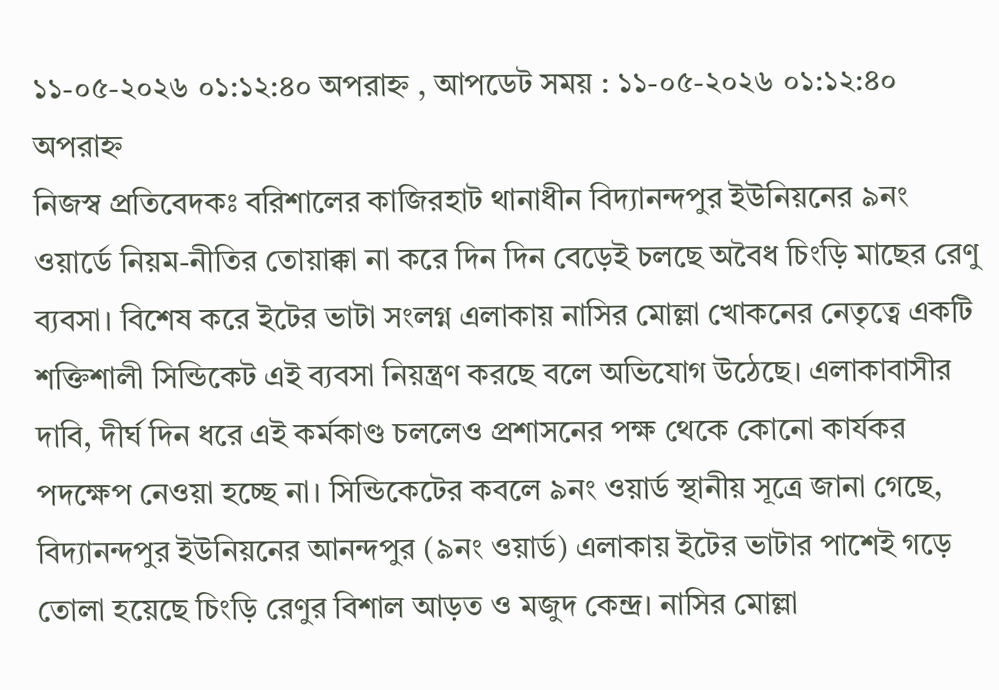১১-০৫-২০২৬ ০১:১২:৪০ অপরাহ্ন , আপডেট সময় : ১১-০৫-২০২৬ ০১:১২:৪০ অপরাহ্ন
নিজস্ব প্রতিবেদকঃ বরিশালের কাজিরহাট থানাধীন বিদ্যানন্দপুর ইউনিয়নের ৯নং ওয়ার্ডে নিয়ম-নীতির তোয়াক্কা না করে দিন দিন বেড়েই চলছে অবৈধ চিংড়ি মাছের রেণু ব্যবসা। বিশেষ করে ইটের ভাটা সংলগ্ন এলাকায় নাসির মোল্লা খোকনের নেতৃত্বে একটি শক্তিশালী সিন্ডিকেট এই ব্যবসা নিয়ন্ত্রণ করছে বলে অভিযোগ উঠেছে। এলাকাবাসীর দাবি, দীর্ঘ দিন ধরে এই কর্মকাণ্ড চললেও প্রশাসনের পক্ষ থেকে কোনো কার্যকর পদক্ষেপ নেওয়া হচ্ছে না। সিন্ডিকেটের কবলে ৯নং ওয়ার্ড স্থানীয় সূত্রে জানা গেছে, বিদ্যানন্দপুর ইউনিয়নের আনন্দপুর (৯নং ওয়ার্ড) এলাকায় ইটের ভাটার পাশেই গড়ে তোলা হয়েছে চিংড়ি রেণুর বিশাল আড়ত ও মজুদ কেন্দ্র। নাসির মোল্লা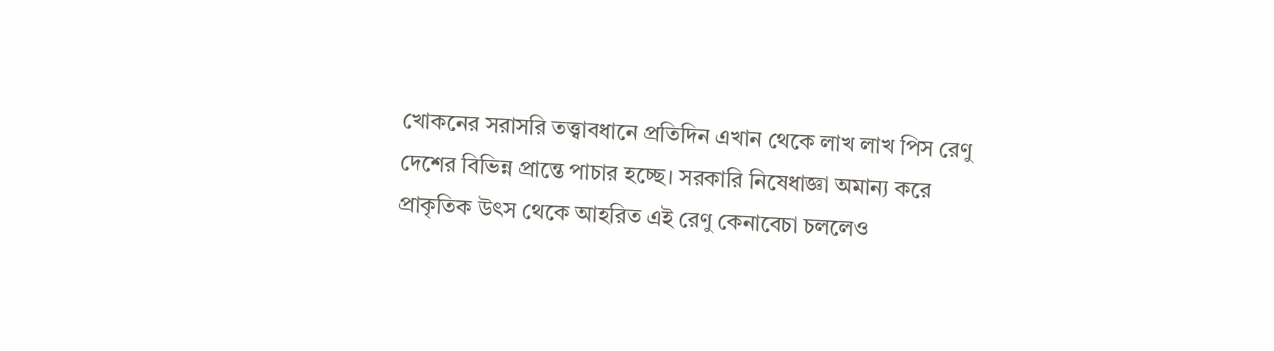খোকনের সরাসরি তত্ত্বাবধানে প্রতিদিন এখান থেকে লাখ লাখ পিস রেণু দেশের বিভিন্ন প্রান্তে পাচার হচ্ছে। সরকারি নিষেধাজ্ঞা অমান্য করে প্রাকৃতিক উৎস থেকে আহরিত এই রেণু কেনাবেচা চললেও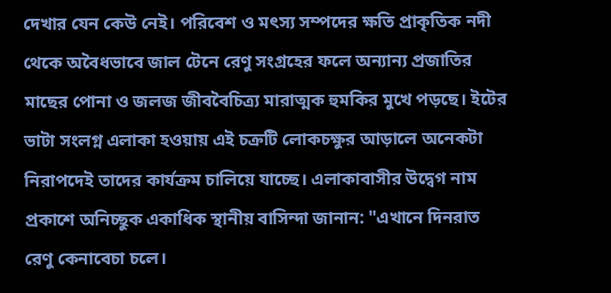দেখার যেন কেউ নেই। পরিবেশ ও মৎস্য সম্পদের ক্ষতি প্রাকৃতিক নদী থেকে অবৈধভাবে জাল টেনে রেণু সংগ্রহের ফলে অন্যান্য প্রজাতির মাছের পোনা ও জলজ জীববৈচিত্র্য মারাত্মক হুমকির মুখে পড়ছে। ইটের ভাটা সংলগ্ন এলাকা হওয়ায় এই চক্রটি লোকচক্ষুর আড়ালে অনেকটা নিরাপদেই তাদের কার্যক্রম চালিয়ে যাচ্ছে। এলাকাবাসীর উদ্বেগ নাম প্রকাশে অনিচ্ছুক একাধিক স্থানীয় বাসিন্দা জানান: "এখানে দিনরাত রেণু কেনাবেচা চলে।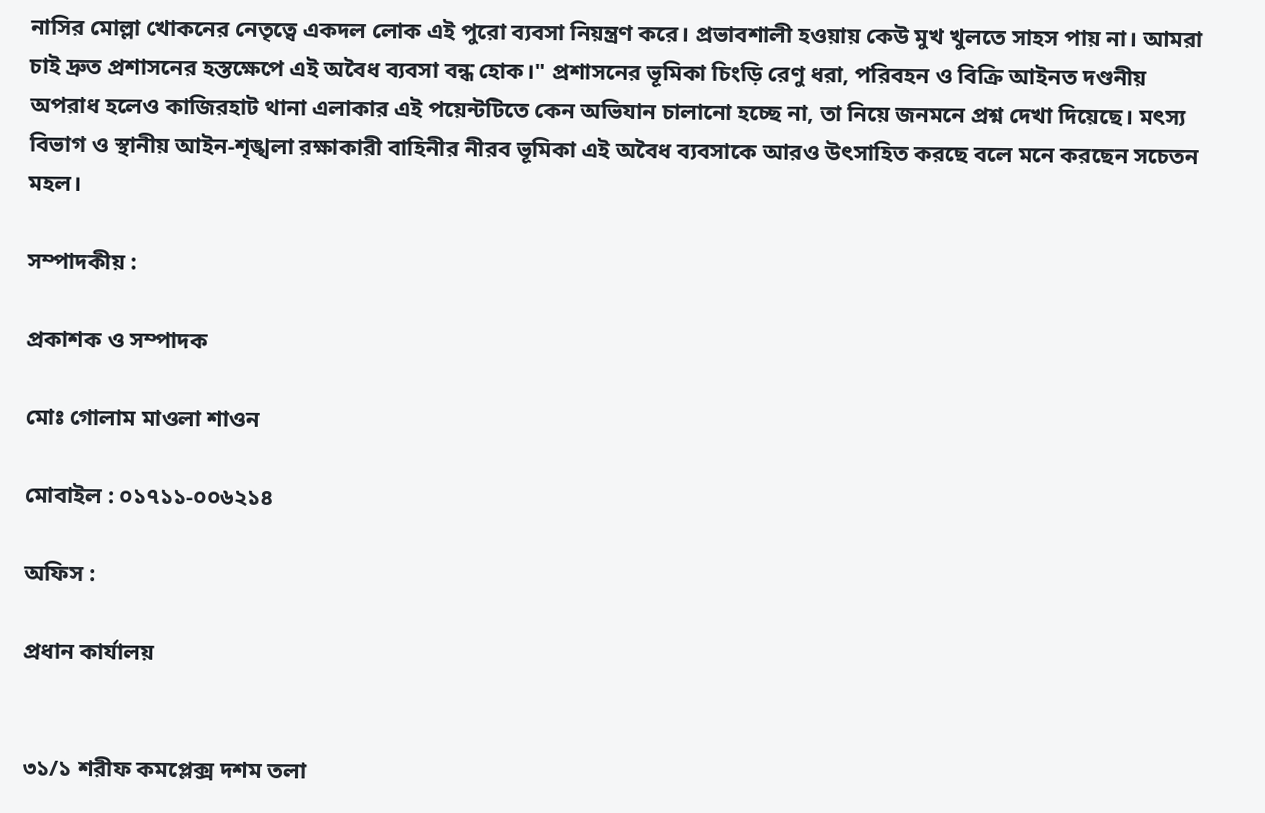নাসির মোল্লা খোকনের নেতৃত্বে একদল লোক এই পুরো ব্যবসা নিয়ন্ত্রণ করে। প্রভাবশালী হওয়ায় কেউ মুখ খুলতে সাহস পায় না। আমরা চাই দ্রুত প্রশাসনের হস্তক্ষেপে এই অবৈধ ব্যবসা বন্ধ হোক।" প্রশাসনের ভূমিকা চিংড়ি রেণু ধরা, পরিবহন ও বিক্রি আইনত দণ্ডনীয় অপরাধ হলেও কাজিরহাট থানা এলাকার এই পয়েন্টটিতে কেন অভিযান চালানো হচ্ছে না, তা নিয়ে জনমনে প্রশ্ন দেখা দিয়েছে। মৎস্য বিভাগ ও স্থানীয় আইন-শৃঙ্খলা রক্ষাকারী বাহিনীর নীরব ভূমিকা এই অবৈধ ব্যবসাকে আরও উৎসাহিত করছে বলে মনে করছেন সচেতন মহল।

সম্পাদকীয় :

প্রকাশক ও সম্পাদক

মোঃ গোলাম মাওলা শাওন

মোবাইল : ০১৭১১-০০৬২১৪

অফিস :

প্রধান কার্যালয়


৩১/১ শরীফ কমপ্লেক্স দশম তলা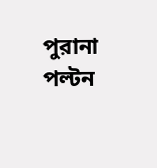পুরানা পল্টন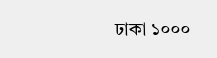ঢাকা ১০০০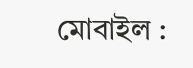মোবাইল :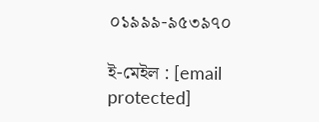০১৯৯৯-৯৫৩৯৭০

ই-মেইল : [email protected]